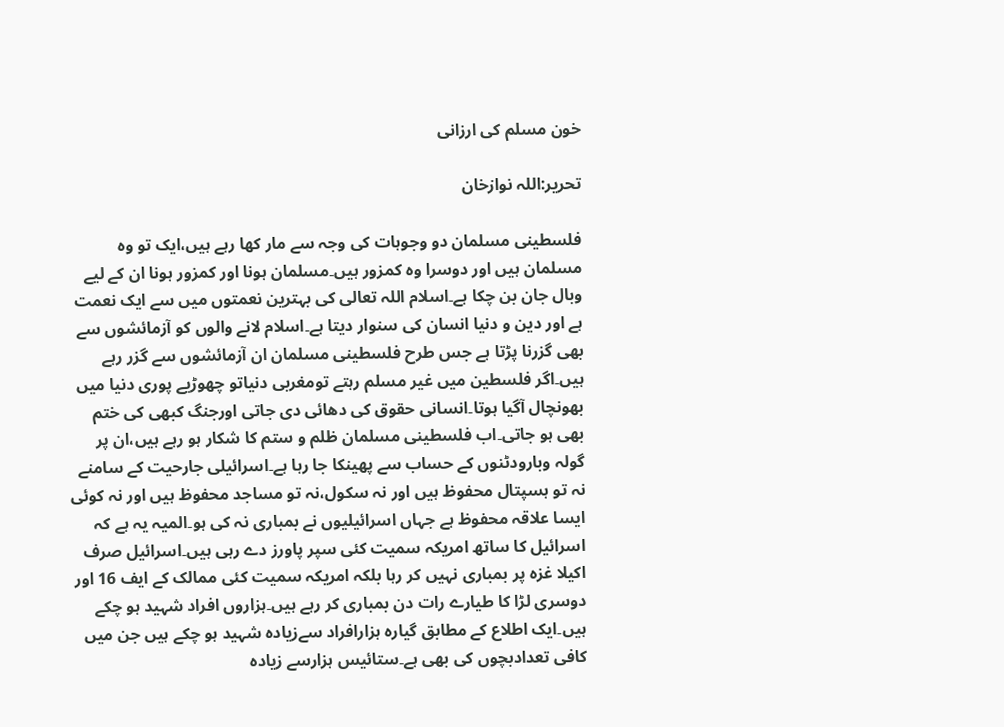خون مسلم کی ارزانی

تحریر:اللہ نوازخان

فلسطینی مسلمان دو وجوہات کی وجہ سے مار کھا رہے ہیں،ایک تو وہ مسلمان ہیں اور دوسرا وہ کمزور ہیں۔مسلمان ہونا اور کمزور ہونا ان کے لیے وبال جان بن چکا ہے۔اسلام اللہ تعالی کی بہترین نعمتوں میں سے ایک نعمت ہے اور دین و دنیا انسان کی سنوار دیتا ہے۔اسلام لانے والوں کو آزمائشوں سے بھی گزرنا پڑتا ہے جس طرح فلسطینی مسلمان ان آزمائشوں سے گزر رہے ہیں۔اگر فلسطین میں غیر مسلم رہتے تومغربی دنیاتو چھوڑیے پوری دنیا میں بھونچال آگیا ہوتا۔انسانی حقوق کی دھائی دی جاتی اورجنگ کبھی کی ختم بھی ہو جاتی۔اب فلسطینی مسلمان ظلم و ستم کا شکار ہو رہے ہیں،ان پر گولہ وبارودٹنوں کے حساب سے پھینکا جا رہا ہے۔اسرائیلی جارحیت کے سامنے نہ تو ہسپتال محفوظ ہیں اور نہ سکول،نہ تو مساجد محفوظ ہیں اور نہ کوئی ایسا علاقہ محفوظ ہے جہاں اسرائیلیوں نے بمباری نہ کی ہو۔المیہ یہ ہے کہ اسرائیل کا ساتھ امریکہ سمیت کئی سپر پاورز دے رہی ہیں۔اسرائیل صرف اکیلا غزہ پر بمباری نہیں کر رہا بلکہ امریکہ سمیت کئی ممالک کے ایف 16 اور دوسری لڑا کا طیارے رات دن بمباری کر رہے ہیں۔ہزاروں افراد شہید ہو چکے ہیں۔ایک اطلاع کے مطابق گیارہ ہزارافراد سےزیادہ شہید ہو چکے ہیں جن میں کافی تعدادبچوں کی بھی ہے۔ستائیس ہزارسے زیادہ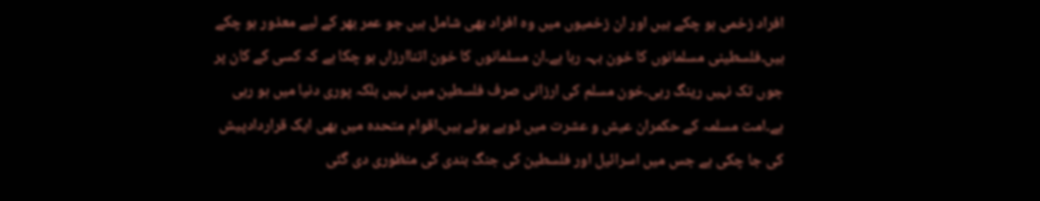افراد زخمی ہو چکے ہیں اور ان زخمیوں میں وہ افراد بھی شامل ہیں جو عمر بھر کے لیے معذور ہو چکے ہیں۔فلسطینی مسلمانوں کا خون بہہ رہا ہے۔ان مسلمانوں کا خون اتناارزاں ہو چکا ہے کہ کسی کے کان پر جوں تک نہیں رینگ رہی۔خون مسلم کی ارزانی صرف فلسطین میں نہیں بلکہ پوری دنیا میں ہو رہی ہے۔امت مسلمہ کے حکمران عیش و عشرت میں ڈوبے ہوئے ہیں۔اقوام متحدہ میں بھی ایک قراردادپیش کی جا چکی ہے جس میں اسرائیل اور فلسطین کی جنگ بندی کی منظوری دی گئی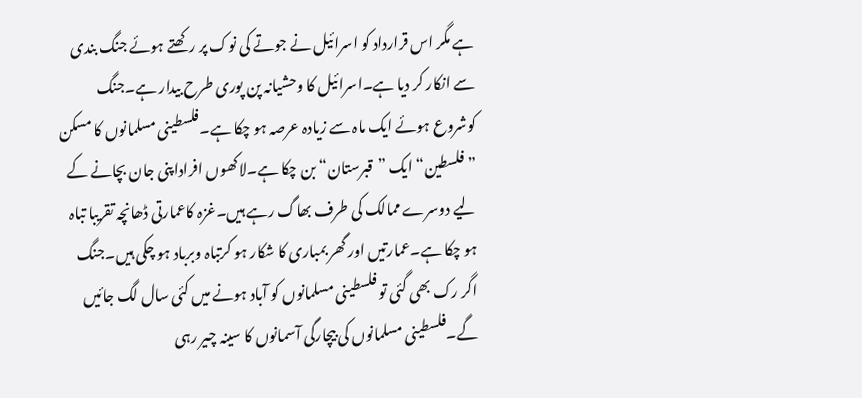ہے مگر اس قرارداد کو اسرائیل نے جوتے کی نوک پر رکھتے ہوئے جنگ بندی سے انکار کر دیا ہے۔اسرائیل کا وحشیانہ پن پوری طرح بیدار ہے۔جنگ کوشروع ہوئے ایک ماہ سے زیادہ عرصہ ہو چکا ہے۔فلسطینی مسلمانوں کا مسکن ”فلسطین“ ایک ”قبرستان“ بن چکا ہے۔لاکھوں افراداپنی جان بچانے کے لیے دوسرے ممالک کی طرف بھاگ رہے ہیں۔غزہ کاعمارتی ڈھانچہ تقریبا تباہ ہو چکا ہے۔عمارتیں اور گھر بمباری کا شکار ہو کرتباہ وبرباد ہو چکی ہیں۔جنگ اگر رک بھی گئی تو فلسطینی مسلمانوں کو آباد ہونے میں کئی سال لگ جائیں گے۔فلسطینی مسلمانوں کی بیچارگی آسمانوں کا سینہ چیر رہی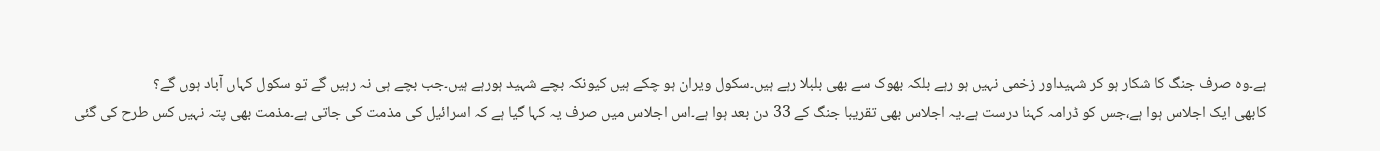ہے۔وہ صرف جنگ کا شکار ہو کر شہیداور زخمی نہیں ہو رہے بلکہ بھوک سے بھی بلبلا رہے ہیں۔سکول ویران ہو چکے ہیں کیونکہ بچے شہید ہورہے ہیں۔جب بچے ہی نہ رہیں گے تو سکول کہاں آباد ہوں گے؟
کابھی ایک اجلاس ہوا ہے،جس کو ڈرامہ کہنا درست ہے۔یہ اجلاس بھی تقریبا جنگ کے 33 دن بعد ہوا ہے۔اس اجلاس میں صرف یہ کہا گیا ہے کہ اسرائیل کی مذمت کی جاتی ہے۔مذمت بھی پتہ نہیں کس طرح کی گئی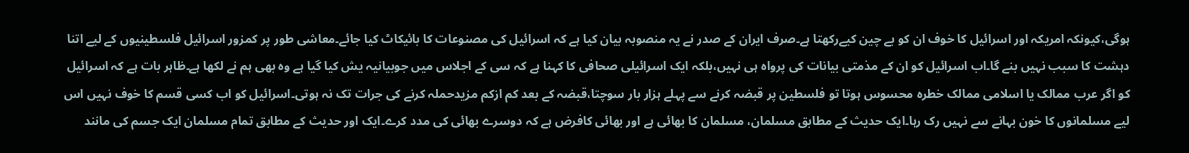ہوگی،کیونکہ امریکہ اور اسرائیل کا خوف ان کو بے چین کیےرکھتا ہے۔صرف ایران کے صدر نے یہ منصوبہ بیان کیا ہے کہ اسرائیل کی مصنوعات کا بائیکاٹ کیا جائے۔معاشی طور پر کمزور اسرائیل فلسطینیوں کے لیے اتنا دہشت کا سبب نہیں بنے گا۔اب اسرائیل کو ان کے مذمتی بیانات کی پرواہ ہی نہیں،بلکہ ایک اسرائیلی صحافی کا کہنا ہے کہ سی کے اجلاس میں جوبیانیہ یش کیا گیا ہے وہ بھی ہم نے لکھا ہے۔ظاہر بات ہے کہ اسرائیل کو اگر عرب ممالک یا اسلامی ممالک خطرہ محسوس ہوتا تو فلسطین پر قبضہ کرنے سے پہلے ہزار بار سوچتا،قبضہ کے بعد کم ازکم مزیدحملہ کرنے کی جرات تک نہ ہوتی۔اسرائیل کو اب کسی قسم کا خوف نہیں اس لیے مسلمانوں کا خون بہانے سے نہیں رک رہا۔ایک حدیث کے مطابق مسلمان، مسلمان کا بھائی ہے اور بھائی کافرض ہے کہ دوسرے بھائی کی مدد کرے۔ایک اور حدیث کے مطابق تمام مسلمان ایک جسم کی مانند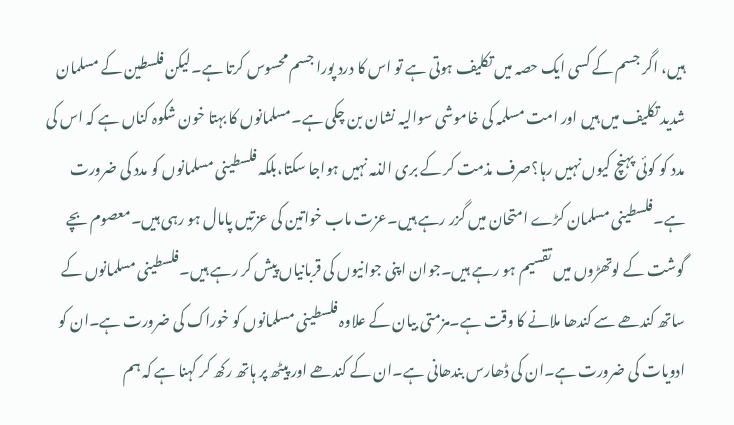ہیں، اگر جسم کے کسی ایک حصہ میں تکلیف ہوتی ہے تو اس کا درد پورا جسم محسوس کرتا ہے۔لیکن فلسطین کے مسلمان شدید تکلیف میں ہیں اور امت مسلمہ کی خاموشی سوالیہ نشان بن چکی ہے۔مسلمانوں کا بہتا خون شکوہ کناں ہے کہ اس کی مدد کو کوئی پہنچ کیوں نہیں رہا؟صرف مذمت کر کے بری الذمہ نہیں ہواجا سکتا،بلکہ فلسطینی مسلمانوں کو مدد کی ضرورت ہے۔فلسطینی مسلمان کڑے امتحان میں گزر رہے ہیں۔عزت ماب خواتین کی عزتیں پامال ہو رہی ہیں۔معصوم بچے گوشت کے لوتھڑوں میں تقسیم ہو رہے ہیں۔جوان اپنی جوانیوں کی قربانیاں پیش کر رہے ہیں۔فلسطینی مسلمانوں کے ساتھ کندھے سے کندھا ملانے کا وقت ہے۔مزمتی بیان کے علاوہ فلسطینی مسلمانوں کو خوراک کی ضرورت ہے۔ان کو ادویات کی ضرورت ہے۔ان کی ڈھارس بندھانی ہے۔ان کے کندھے اور پیٹھ پر ہاتھ رکھ کر کہنا ہے کہ ہم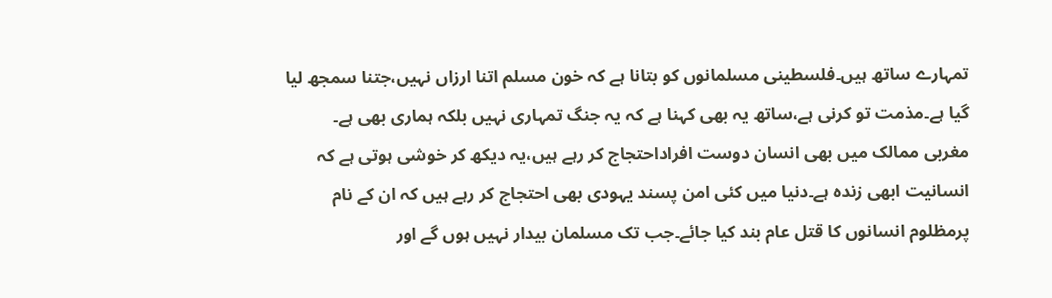تمہارے ساتھ ہیں۔فلسطینی مسلمانوں کو بتانا ہے کہ خون مسلم اتنا ارزاں نہیں،جتنا سمجھ لیا گیا ہے۔مذمت تو کرنی ہے،ساتھ یہ بھی کہنا ہے کہ یہ جنگ تمہاری نہیں بلکہ ہماری بھی ہے۔
مغربی ممالک میں بھی انسان دوست افراداحتجاج کر رہے ہیں،یہ دیکھ کر خوشی ہوتی ہے کہ انسانیت ابھی زندہ ہے۔دنیا میں کئی امن پسند یہودی بھی احتجاج کر رہے ہیں کہ ان کے نام پرمظلوم انسانوں کا قتل عام بند کیا جائے۔جب تک مسلمان بیدار نہیں ہوں گے اور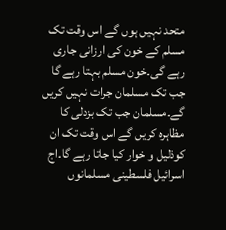متحد نہیں ہوں گے اس وقت تک مسلم کے خون کی ارزانی جاری رہے گی۔خون مسلم بہتا رہے گا جب تک مسلمان جرات نہیں کریں گے۔مسلمان جب تک بزدلی کا مظاہرہ کریں گے اس وقت تک ان کوذلیل و خوار کیا جاتا رہے گا۔اج اسرائیل فلسطینی مسلمانوں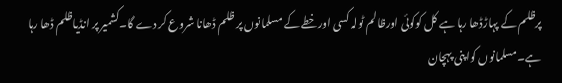پرظلم کے پہاڑڈھا رہا ہے کل کوکوئی اورظالم ٹولہ کسی اورخطے کے مسلمانوں پر ظلم ڈھانا شروع کر دے گا۔کشمیر پر انڈیاظلم ڈھا رہا ہے۔مسلمانوں کواپنی پہچان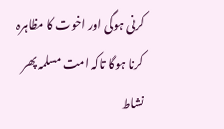کرنی ہوگی اور اخوت کا مظاہرہ کرنا ہوگا تاکہ امت مسلمہ پھر نشاط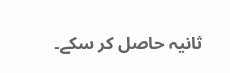ثانیہ حاصل کر سکے۔